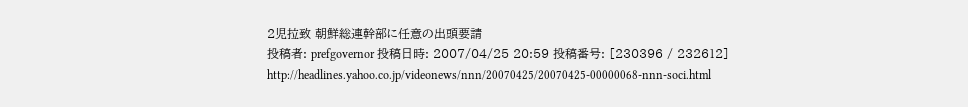2児拉致 朝鮮総連幹部に任意の出頭要請
投稿者: prefgovernor 投稿日時: 2007/04/25 20:59 投稿番号: [230396 / 232612]
http://headlines.yahoo.co.jp/videonews/nnn/20070425/20070425-00000068-nnn-soci.html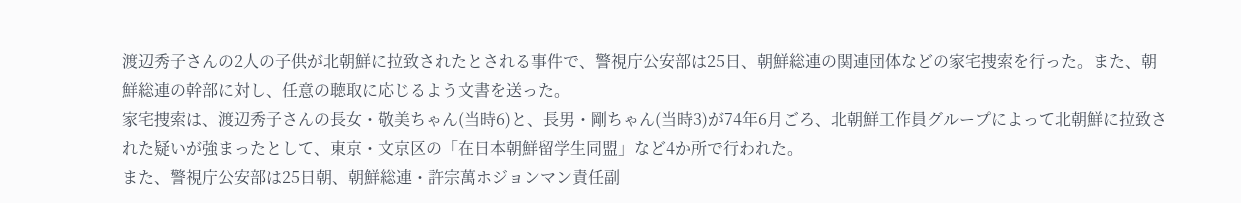渡辺秀子さんの2人の子供が北朝鮮に拉致されたとされる事件で、警視庁公安部は25日、朝鮮総連の関連団体などの家宅捜索を行った。また、朝鮮総連の幹部に対し、任意の聴取に応じるよう文書を送った。
家宅捜索は、渡辺秀子さんの長女・敬美ちゃん(当時6)と、長男・剛ちゃん(当時3)が74年6月ごろ、北朝鮮工作員グループによって北朝鮮に拉致された疑いが強まったとして、東京・文京区の「在日本朝鮮留学生同盟」など4か所で行われた。
また、警視庁公安部は25日朝、朝鮮総連・許宗萬ホジョンマン責任副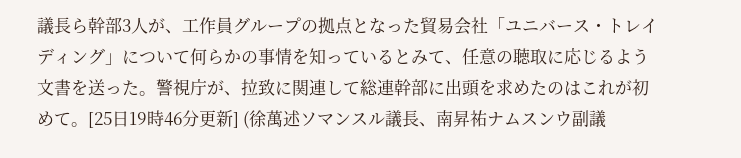議長ら幹部3人が、工作員グループの拠点となった貿易会社「ユニバース・トレイディング」について何らかの事情を知っているとみて、任意の聴取に応じるよう文書を送った。警視庁が、拉致に関連して総連幹部に出頭を求めたのはこれが初めて。[25日19時46分更新] (徐萬述ソマンスル議長、南昇祐ナムスンウ副議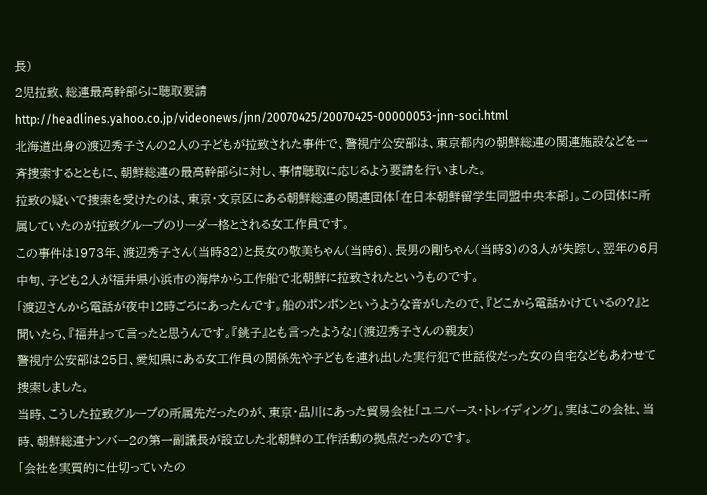長)
2児拉致、総連最高幹部らに聴取要請
http://headlines.yahoo.co.jp/videonews/jnn/20070425/20070425-00000053-jnn-soci.html
北海道出身の渡辺秀子さんの2人の子どもが拉致された事件で、警視庁公安部は、東京都内の朝鮮総連の関連施設などを一斉捜索するとともに、朝鮮総連の最高幹部らに対し、事情聴取に応じるよう要請を行いました。
拉致の疑いで捜索を受けたのは、東京・文京区にある朝鮮総連の関連団体「在日本朝鮮留学生同盟中央本部」。この団体に所属していたのが拉致グループのリーダー格とされる女工作員です。
この事件は1973年、渡辺秀子さん(当時32)と長女の敬美ちゃん(当時6)、長男の剛ちゃん(当時3)の3人が失踪し、翌年の6月中旬、子ども2人が福井県小浜市の海岸から工作船で北朝鮮に拉致されたというものです。
「渡辺さんから電話が夜中12時ごろにあったんです。船のポンポンというような音がしたので、『どこから電話かけているの?』と聞いたら、『福井』って言ったと思うんです。『銚子』とも言ったような」(渡辺秀子さんの親友)
警視庁公安部は25日、愛知県にある女工作員の関係先や子どもを連れ出した実行犯で世話役だった女の自宅などもあわせて捜索しました。
当時、こうした拉致グループの所属先だったのが、東京・品川にあった貿易会社「ユニバース・トレイディング」。実はこの会社、当時、朝鮮総連ナンバー2の第一副議長が設立した北朝鮮の工作活動の拠点だったのです。
「会社を実質的に仕切っていたの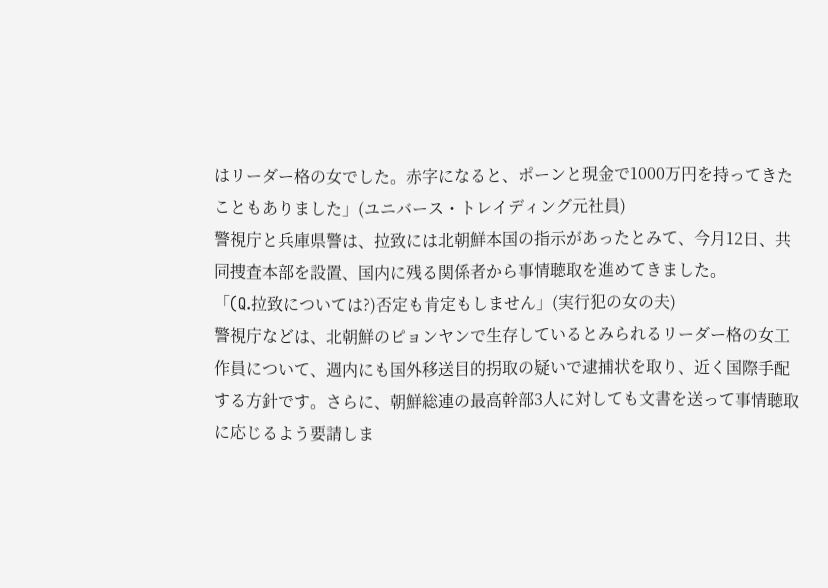はリーダー格の女でした。赤字になると、ポーンと現金で1000万円を持ってきたこともありました」(ユニバース・トレイディング元社員)
警視庁と兵庫県警は、拉致には北朝鮮本国の指示があったとみて、今月12日、共同捜査本部を設置、国内に残る関係者から事情聴取を進めてきました。
「(Q.拉致については?)否定も肯定もしません」(実行犯の女の夫)
警視庁などは、北朝鮮のピョンヤンで生存しているとみられるリーダー格の女工作員について、週内にも国外移送目的拐取の疑いで逮捕状を取り、近く国際手配する方針です。さらに、朝鮮総連の最高幹部3人に対しても文書を送って事情聴取に応じるよう要請しま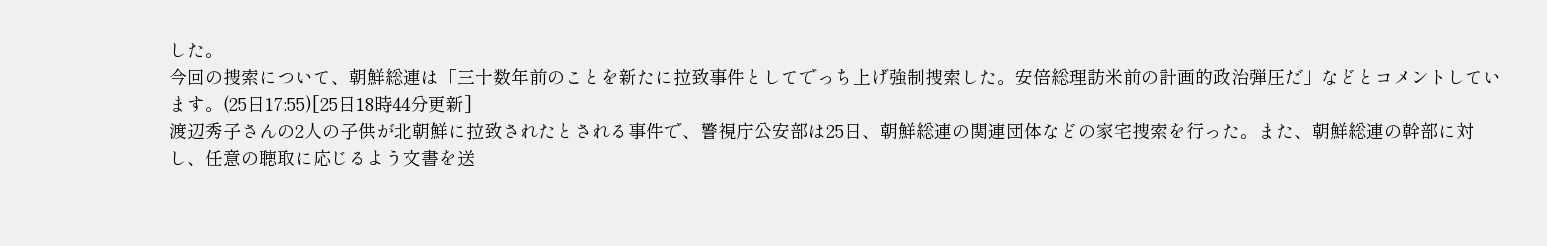した。
今回の捜索について、朝鮮総連は「三十数年前のことを新たに拉致事件としてでっち上げ強制捜索した。安倍総理訪米前の計画的政治弾圧だ」などとコメントしています。(25日17:55)[25日18時44分更新]
渡辺秀子さんの2人の子供が北朝鮮に拉致されたとされる事件で、警視庁公安部は25日、朝鮮総連の関連団体などの家宅捜索を行った。また、朝鮮総連の幹部に対し、任意の聴取に応じるよう文書を送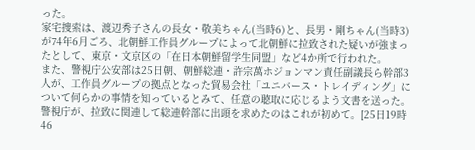った。
家宅捜索は、渡辺秀子さんの長女・敬美ちゃん(当時6)と、長男・剛ちゃん(当時3)が74年6月ごろ、北朝鮮工作員グループによって北朝鮮に拉致された疑いが強まったとして、東京・文京区の「在日本朝鮮留学生同盟」など4か所で行われた。
また、警視庁公安部は25日朝、朝鮮総連・許宗萬ホジョンマン責任副議長ら幹部3人が、工作員グループの拠点となった貿易会社「ユニバース・トレイディング」について何らかの事情を知っているとみて、任意の聴取に応じるよう文書を送った。警視庁が、拉致に関連して総連幹部に出頭を求めたのはこれが初めて。[25日19時46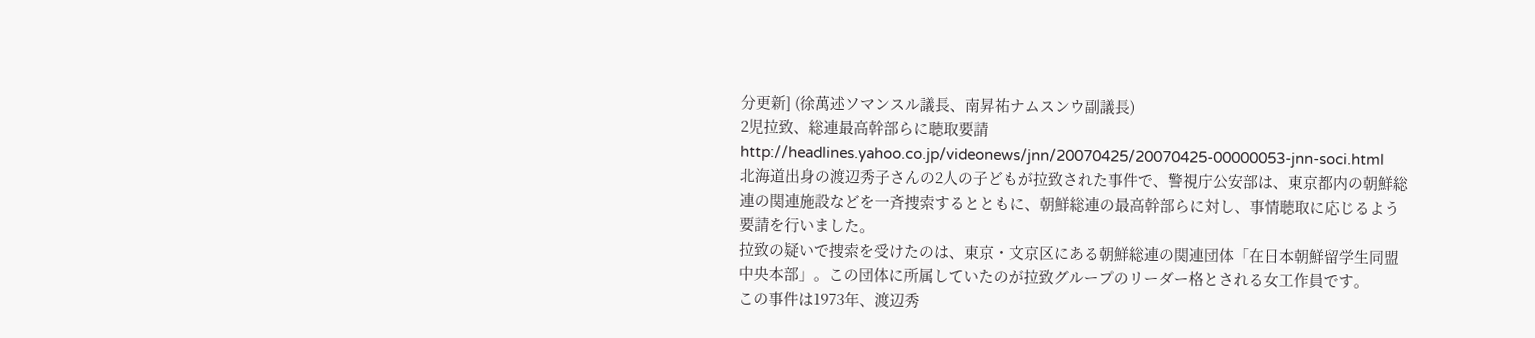分更新] (徐萬述ソマンスル議長、南昇祐ナムスンウ副議長)
2児拉致、総連最高幹部らに聴取要請
http://headlines.yahoo.co.jp/videonews/jnn/20070425/20070425-00000053-jnn-soci.html
北海道出身の渡辺秀子さんの2人の子どもが拉致された事件で、警視庁公安部は、東京都内の朝鮮総連の関連施設などを一斉捜索するとともに、朝鮮総連の最高幹部らに対し、事情聴取に応じるよう要請を行いました。
拉致の疑いで捜索を受けたのは、東京・文京区にある朝鮮総連の関連団体「在日本朝鮮留学生同盟中央本部」。この団体に所属していたのが拉致グループのリーダー格とされる女工作員です。
この事件は1973年、渡辺秀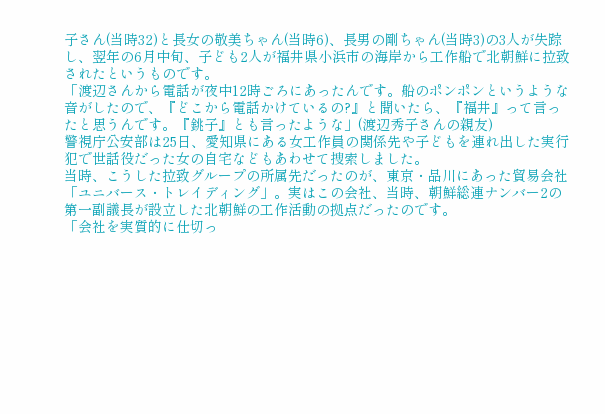子さん(当時32)と長女の敬美ちゃん(当時6)、長男の剛ちゃん(当時3)の3人が失踪し、翌年の6月中旬、子ども2人が福井県小浜市の海岸から工作船で北朝鮮に拉致されたというものです。
「渡辺さんから電話が夜中12時ごろにあったんです。船のポンポンというような音がしたので、『どこから電話かけているの?』と聞いたら、『福井』って言ったと思うんです。『銚子』とも言ったような」(渡辺秀子さんの親友)
警視庁公安部は25日、愛知県にある女工作員の関係先や子どもを連れ出した実行犯で世話役だった女の自宅などもあわせて捜索しました。
当時、こうした拉致グループの所属先だったのが、東京・品川にあった貿易会社「ユニバース・トレイディング」。実はこの会社、当時、朝鮮総連ナンバー2の第一副議長が設立した北朝鮮の工作活動の拠点だったのです。
「会社を実質的に仕切っ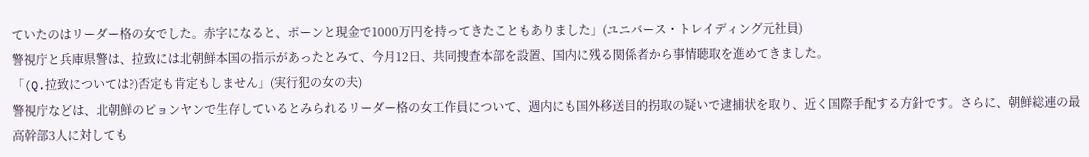ていたのはリーダー格の女でした。赤字になると、ポーンと現金で1000万円を持ってきたこともありました」(ユニバース・トレイディング元社員)
警視庁と兵庫県警は、拉致には北朝鮮本国の指示があったとみて、今月12日、共同捜査本部を設置、国内に残る関係者から事情聴取を進めてきました。
「(Q.拉致については?)否定も肯定もしません」(実行犯の女の夫)
警視庁などは、北朝鮮のピョンヤンで生存しているとみられるリーダー格の女工作員について、週内にも国外移送目的拐取の疑いで逮捕状を取り、近く国際手配する方針です。さらに、朝鮮総連の最高幹部3人に対しても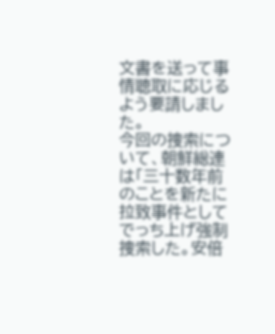文書を送って事情聴取に応じるよう要請しました。
今回の捜索について、朝鮮総連は「三十数年前のことを新たに拉致事件としてでっち上げ強制捜索した。安倍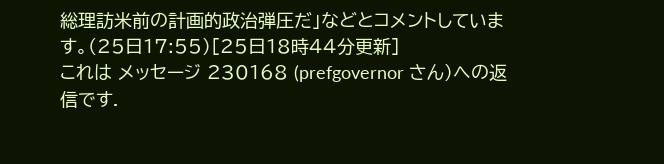総理訪米前の計画的政治弾圧だ」などとコメントしています。(25日17:55)[25日18時44分更新]
これは メッセージ 230168 (prefgovernor さん)への返信です.